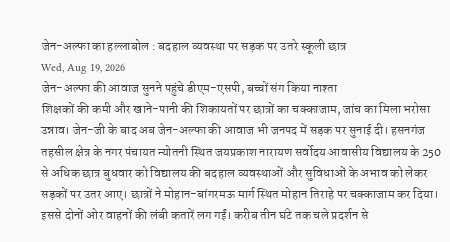जेन-अल्फा का हल्लाबोल : बदहाल व्यवस्था पर सड़क पर उतरे स्कूली छात्र
Wed, Aug 19, 2026
जेन-अल्फा की आवाज सुनने पहुंचे डीएम-एसपी, बच्चों संग किया नाश्ता
शिक्षकों की कमी और खाने-पानी की शिकायतों पर छात्रों का चक्काजाम, जांच का मिला भरोसा
उन्नाव। जेन-जी के बाद अब जेन-अल्फा की आवाज भी जनपद में सड़क पर सुनाई दी। हसनगंज तहसील क्षेत्र के नगर पंचायत न्योतनी स्थित जयप्रकाश नारायण सर्वोदय आवासीय विद्यालय के 250 से अधिक छात्र बुधवार को विद्यालय की बदहाल व्यवस्थाओं और सुविधाओं के अभाव को लेकर सड़कों पर उतर आए। छात्रों ने मोहान-बांगरमऊ मार्ग स्थित मोहान तिराहे पर चक्काजाम कर दिया। इससे दोनों ओर वाहनों की लंबी कतारें लग गईं। करीब तीन घंटे तक चले प्रदर्शन से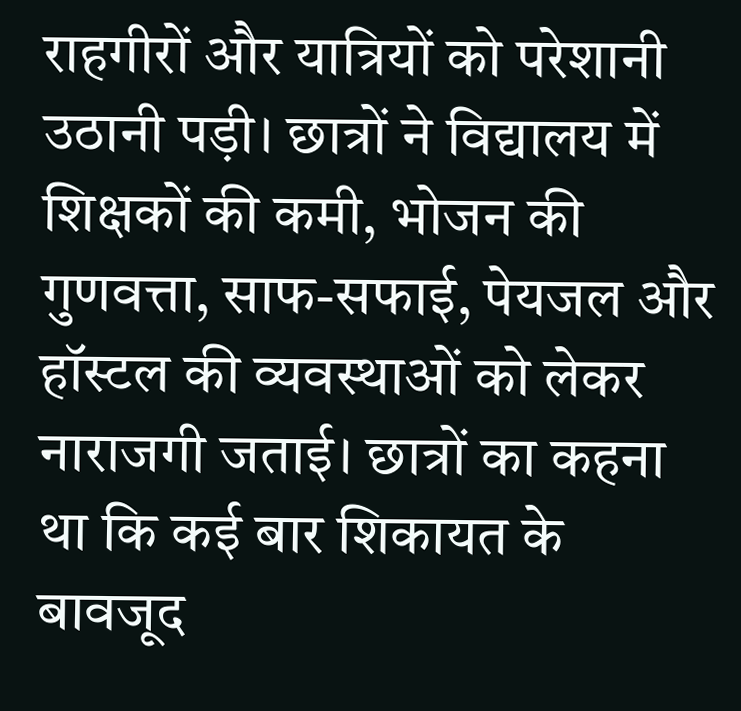राहगीरों और यात्रियों को परेशानी उठानी पड़ी। छात्रों ने विद्यालय में शिक्षकों की कमी, भोजन की गुणवत्ता, साफ-सफाई, पेयजल और हॉस्टल की व्यवस्थाओं को लेकर नाराजगी जताई। छात्रों का कहना था कि कई बार शिकायत के बावजूद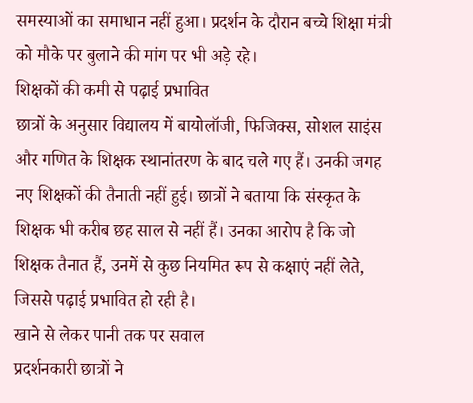समस्याओं का समाधान नहीं हुआ। प्रदर्शन के दौरान बच्चे शिक्षा मंत्री को मौके पर बुलाने की मांग पर भी अड़े रहे।
शिक्षकों की कमी से पढ़ाई प्रभावित
छात्रों के अनुसार विद्यालय में बायोलॉजी, फिजिक्स, सोशल साइंस और गणित के शिक्षक स्थानांतरण के बाद चले गए हैं। उनकी जगह नए शिक्षकों की तैनाती नहीं हुई। छात्रों ने बताया कि संस्कृत के शिक्षक भी करीब छह साल से नहीं हैं। उनका आरोप है कि जो शिक्षक तैनात हैं, उनमें से कुछ नियमित रूप से कक्षाएं नहीं लेते, जिससे पढ़ाई प्रभावित हो रही है।
खाने से लेकर पानी तक पर सवाल
प्रदर्शनकारी छात्रों ने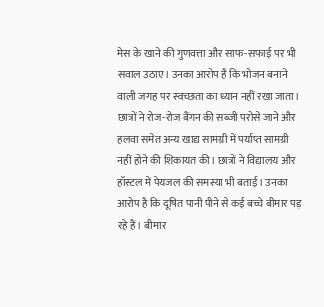मेस के खाने की गुणवत्ता और साफ-सफाई पर भी सवाल उठाए। उनका आरोप है कि भोजन बनाने वाली जगह पर स्वच्छता का ध्यान नहीं रखा जाता। छात्रों ने रोज-रोज बैंगन की सब्जी परोसे जाने और हलवा समेत अन्य खाद्य सामग्री में पर्याप्त सामग्री नहीं होने की शिकायत की। छात्रों ने विद्यालय और हॉस्टल में पेयजल की समस्या भी बताई। उनका आरोप है कि दूषित पानी पीने से कई बच्चे बीमार पड़ रहे हैं। बीमार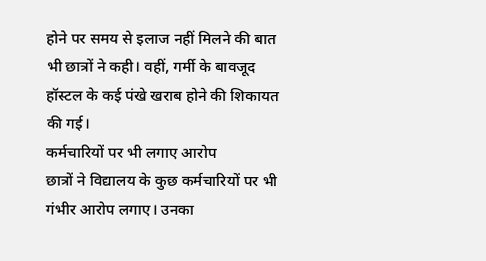होने पर समय से इलाज नहीं मिलने की बात भी छात्रों ने कही। वहीं, गर्मी के बावजूद हॉस्टल के कई पंखे खराब होने की शिकायत की गई।
कर्मचारियों पर भी लगाए आरोप
छात्रों ने विद्यालय के कुछ कर्मचारियों पर भी गंभीर आरोप लगाए। उनका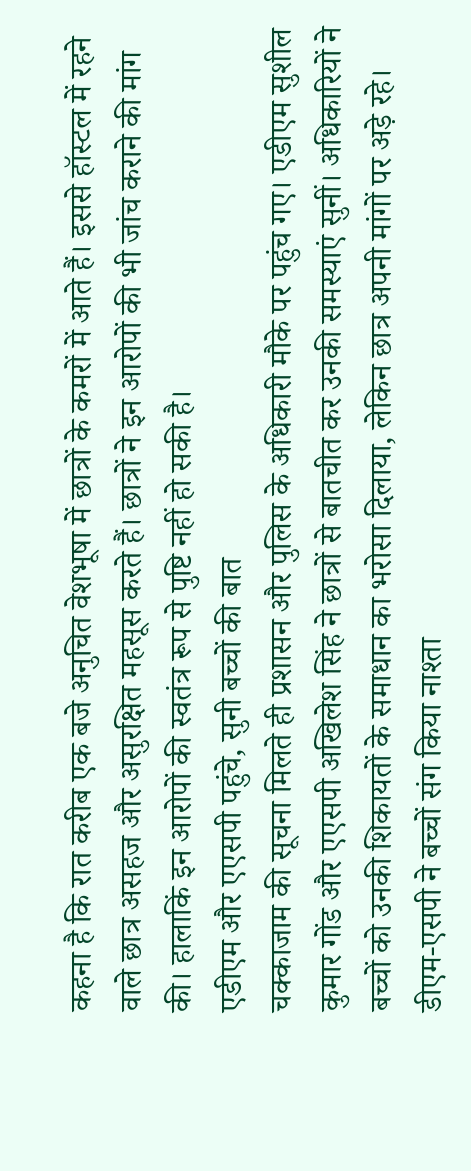कहना है कि रात करीब एक बजे अनुचित वेशभूषा में छात्रों के कमरों में आते हैं। इससे हॉस्टल में रहने वाले छात्र असहज और असुरक्षित महसूस करते हैं। छात्रों ने इन आरोपों की भी जांच कराने की मांग की। हालाकिं इन आरोपों की स्वतंत्र रूप से पुष्टि नहीं हो सकी है।
एडीएम और एएसपी पहुंचे, सुनी बच्चों की बात
चक्काजाम की सूचना मिलते ही प्रशासन और पुलिस के अधिकारी मौके पर पहुंच गए। एडीएम सुशील कुमार गोंड और एएसपी अखिलेश सिंह ने छात्रों से बातचीत कर उनकी समस्याएं सुनीं। अधिकारियों ने बच्चों को उनकी शिकायतों के समाधान का भरोसा दिलाया, लेकिन छात्र अपनी मांगों पर अड़े रहे।
डीएम-एसपी ने बच्चों संग किया नाश्ता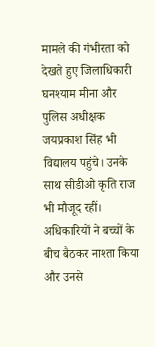मामले की गंभीरता को देखते हुए जिलाधिकारी घनश्याम मीना और पुलिस अधीक्षक जयप्रकाश सिंह भी विद्यालय पहुंचे। उनके साथ सीडीओ कृति राज भी मौजूद रहीं। अधिकारियों ने बच्चों के बीच बैठकर नाश्ता किया और उनसे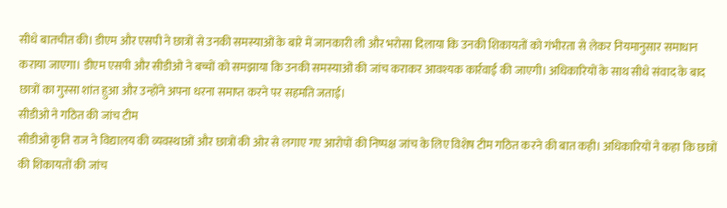सीधे बातचीत की। डीएम और एसपी ने छात्रों से उनकी समस्याओं के बारे में जानकारी ली और भरोसा दिलाया कि उनकी शिकायतों को गंभीरता से लेकर नियमानुसार समाधान कराया जाएगा। डीएम एसपी और सीडीओ ने बच्चों को समझाया कि उनकी समस्याओं की जांच कराकर आवश्यक कार्रवाई की जाएगी। अधिकारियों के साथ सीधे संवाद के बाद छात्रों का गुस्सा शांत हुआ और उन्होंने अपना धरना समाप्त करने पर सहमति जताई।
सीडीओ ने गठित की जांच टीम
सीडीओ कृति राज ने विद्यालय की व्यवस्थाओं और छात्रों की ओर से लगाए गए आरोपों की निष्पक्ष जांच के लिए विशेष टीम गठित करने की बात कही। अधिकारियों ने कहा कि छात्रों की शिकायतों की जांच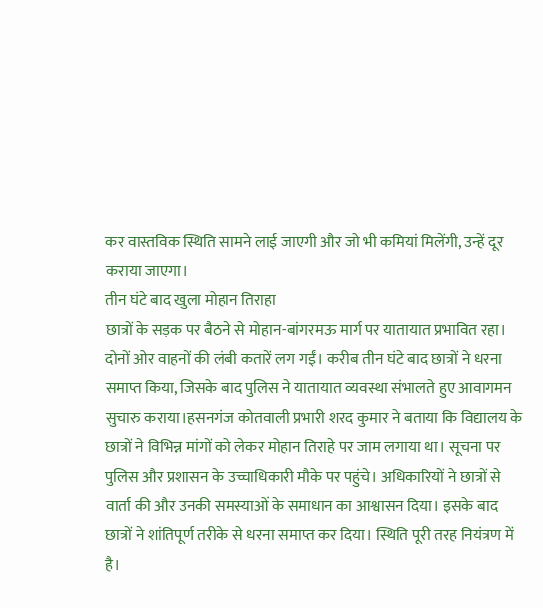कर वास्तविक स्थिति सामने लाई जाएगी और जो भी कमियां मिलेंगी, उन्हें दूर कराया जाएगा।
तीन घंटे बाद खुला मोहान तिराहा
छात्रों के सड़क पर बैठने से मोहान-बांगरमऊ मार्ग पर यातायात प्रभावित रहा। दोनों ओर वाहनों की लंबी कतारें लग गईं। करीब तीन घंटे बाद छात्रों ने धरना समाप्त किया, जिसके बाद पुलिस ने यातायात व्यवस्था संभालते हुए आवागमन सुचारु कराया।हसनगंज कोतवाली प्रभारी शरद कुमार ने बताया कि विद्यालय के छात्रों ने विभिन्न मांगों को लेकर मोहान तिराहे पर जाम लगाया था। सूचना पर पुलिस और प्रशासन के उच्चाधिकारी मौके पर पहुंचे। अधिकारियों ने छात्रों से वार्ता की और उनकी समस्याओं के समाधान का आश्वासन दिया। इसके बाद छात्रों ने शांतिपूर्ण तरीके से धरना समाप्त कर दिया। स्थिति पूरी तरह नियंत्रण में है।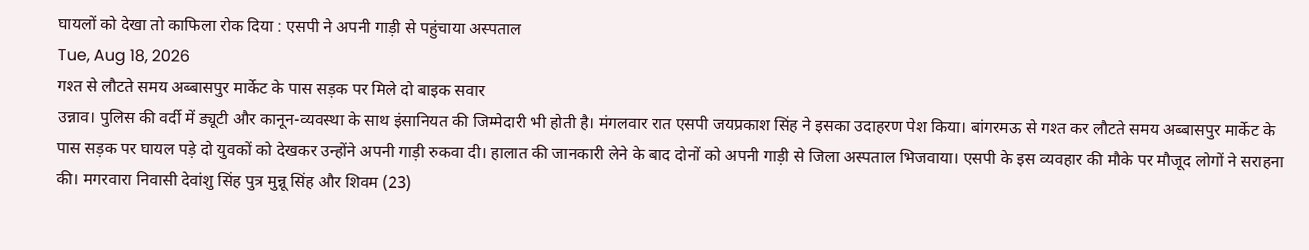घायलों को देखा तो काफिला रोक दिया : एसपी ने अपनी गाड़ी से पहुंचाया अस्पताल
Tue, Aug 18, 2026
गश्त से लौटते समय अब्बासपुर मार्केट के पास सड़क पर मिले दो बाइक सवार
उन्नाव। पुलिस की वर्दी में ड्यूटी और कानून-व्यवस्था के साथ इंसानियत की जिम्मेदारी भी होती है। मंगलवार रात एसपी जयप्रकाश सिंह ने इसका उदाहरण पेश किया। बांगरमऊ से गश्त कर लौटते समय अब्बासपुर मार्केट के पास सड़क पर घायल पड़े दो युवकों को देखकर उन्होंने अपनी गाड़ी रुकवा दी। हालात की जानकारी लेने के बाद दोनों को अपनी गाड़ी से जिला अस्पताल भिजवाया। एसपी के इस व्यवहार की मौके पर मौजूद लोगों ने सराहना की। मगरवारा निवासी देवांशु सिंह पुत्र मुन्नू सिंह और शिवम (23)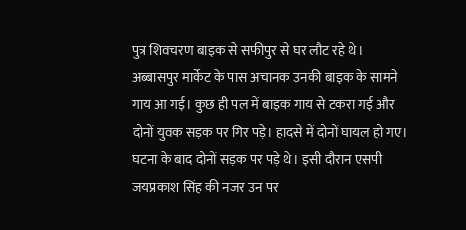पुत्र शिवचरण बाइक से सफीपुर से घर लौट रहे थे। अब्बासपुर मार्केट के पास अचानक उनकी बाइक के सामने गाय आ गई। कुछ ही पल में बाइक गाय से टकरा गई और दोनों युवक सड़क पर गिर पड़े। हादसे में दोनों घायल हो गए। घटना के बाद दोनों सड़क पर पड़े थे। इसी दौरान एसपी जयप्रकाश सिंह की नजर उन पर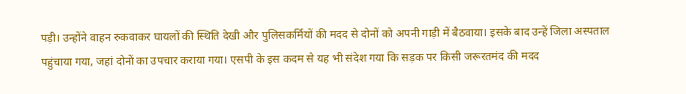पड़ी। उन्होंने वाहन रुकवाकर घायलों की स्थिति देखी और पुलिसकर्मियों की मदद से दोनों को अपनी गाड़ी में बैठवाया। इसके बाद उन्हें जिला अस्पताल पहुंचाया गया, जहां दोनों का उपचार कराया गया। एसपी के इस कदम से यह भी संदेश गया कि सड़क पर किसी जरूरतमंद की मदद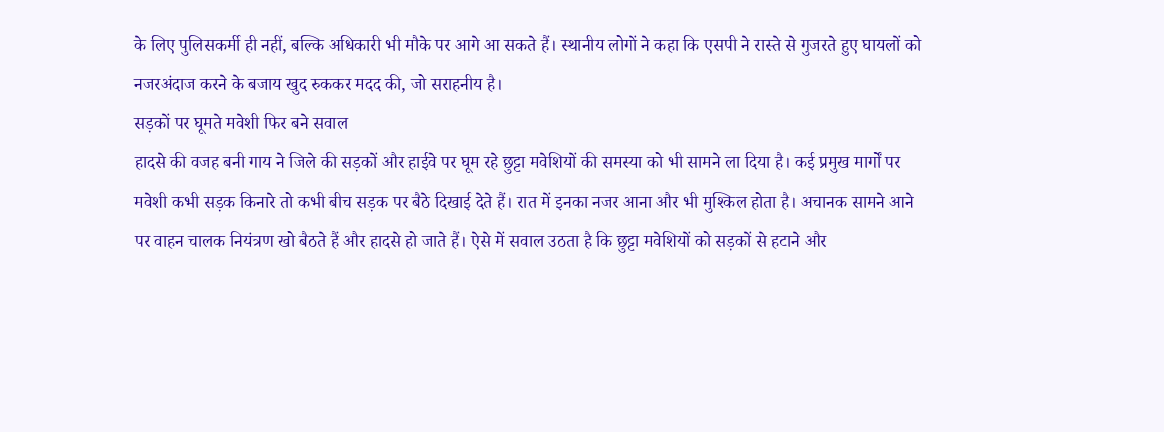के लिए पुलिसकर्मी ही नहीं, बल्कि अधिकारी भी मौके पर आगे आ सकते हैं। स्थानीय लोगों ने कहा कि एसपी ने रास्ते से गुजरते हुए घायलों को नजरअंदाज करने के बजाय खुद रुककर मदद की, जो सराहनीय है।
सड़कों पर घूमते मवेशी फिर बने सवाल
हादसे की वजह बनी गाय ने जिले की सड़कों और हाईवे पर घूम रहे छुट्टा मवेशियों की समस्या को भी सामने ला दिया है। कई प्रमुख मार्गों पर मवेशी कभी सड़क किनारे तो कभी बीच सड़क पर बैठे दिखाई देते हैं। रात में इनका नजर आना और भी मुश्किल होता है। अचानक सामने आने पर वाहन चालक नियंत्रण खो बैठते हैं और हादसे हो जाते हैं। ऐसे में सवाल उठता है कि छुट्टा मवेशियों को सड़कों से हटाने और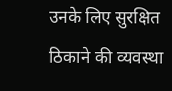उनके लिए सुरक्षित ठिकाने की व्यवस्था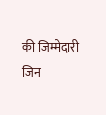की जिम्मेदारी जिन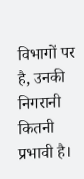विभागों पर है, उनकी निगरानी कितनी प्रभावी है।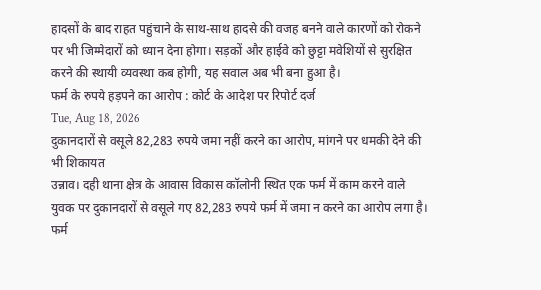हादसों के बाद राहत पहुंचाने के साथ-साथ हादसे की वजह बनने वाले कारणों को रोकने पर भी जिम्मेदारों को ध्यान देना होगा। सड़कों और हाईवे को छुट्टा मवेशियों से सुरक्षित करने की स्थायी व्यवस्था कब होगी, यह सवाल अब भी बना हुआ है।
फर्म के रुपये हड़पने का आरोप : कोर्ट के आदेश पर रिपोर्ट दर्ज
Tue, Aug 18, 2026
दुकानदारों से वसूले 82,283 रुपये जमा नहीं करने का आरोप, मांगने पर धमकी देने की भी शिकायत
उन्नाव। दही थाना क्षेत्र के आवास विकास कॉलोनी स्थित एक फर्म में काम करने वाले युवक पर दुकानदारों से वसूले गए 82,283 रुपये फर्म में जमा न करने का आरोप लगा है। फर्म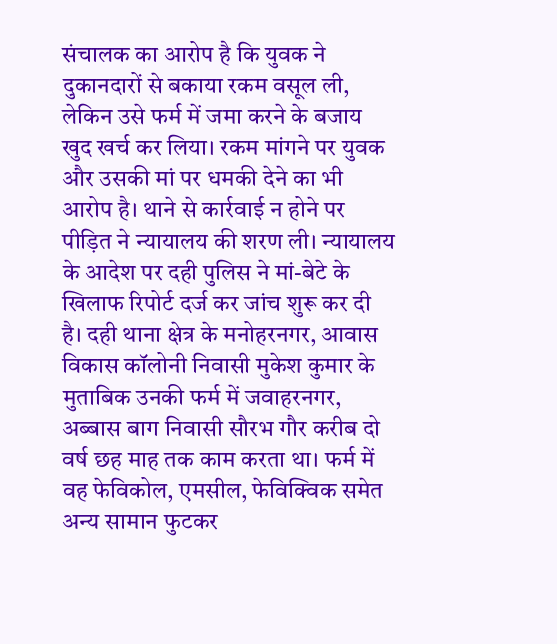संचालक का आरोप है कि युवक ने दुकानदारों से बकाया रकम वसूल ली, लेकिन उसे फर्म में जमा करने के बजाय खुद खर्च कर लिया। रकम मांगने पर युवक और उसकी मां पर धमकी देने का भी आरोप है। थाने से कार्रवाई न होने पर पीड़ित ने न्यायालय की शरण ली। न्यायालय के आदेश पर दही पुलिस ने मां-बेटे के खिलाफ रिपोर्ट दर्ज कर जांच शुरू कर दी है। दही थाना क्षेत्र के मनोहरनगर, आवास विकास कॉलोनी निवासी मुकेश कुमार के मुताबिक उनकी फर्म में जवाहरनगर, अब्बास बाग निवासी सौरभ गौर करीब दो वर्ष छह माह तक काम करता था। फर्म में वह फेविकोल, एमसील, फेविक्विक समेत अन्य सामान फुटकर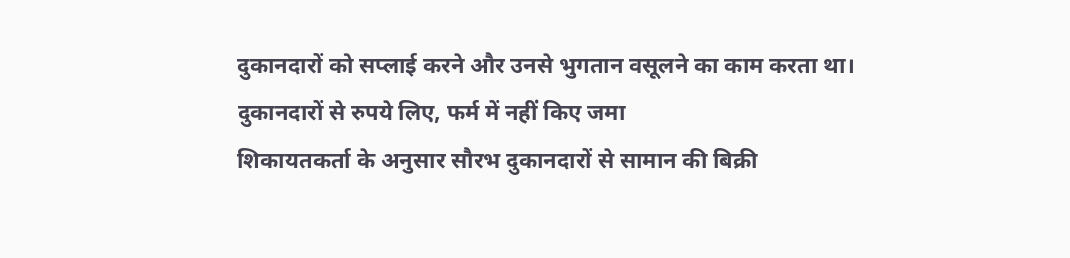दुकानदारों को सप्लाई करने और उनसे भुगतान वसूलने का काम करता था।
दुकानदारों से रुपये लिए, फर्म में नहीं किए जमा
शिकायतकर्ता के अनुसार सौरभ दुकानदारों से सामान की बिक्री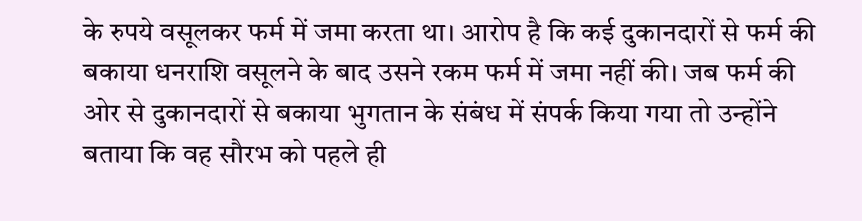के रुपये वसूलकर फर्म में जमा करता था। आरोप है कि कई दुकानदारों से फर्म की बकाया धनराशि वसूलने के बाद उसने रकम फर्म में जमा नहीं की। जब फर्म की ओर से दुकानदारों से बकाया भुगतान के संबंध में संपर्क किया गया तो उन्होंने बताया कि वह सौरभ को पहले ही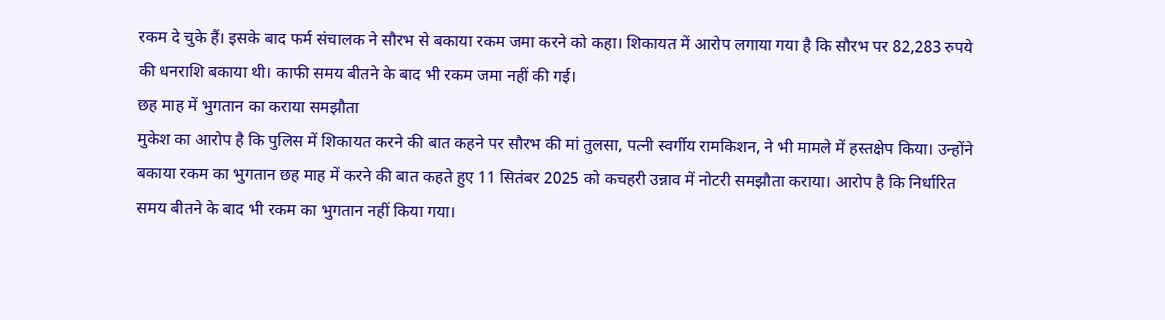रकम दे चुके हैं। इसके बाद फर्म संचालक ने सौरभ से बकाया रकम जमा करने को कहा। शिकायत में आरोप लगाया गया है कि सौरभ पर 82,283 रुपये की धनराशि बकाया थी। काफी समय बीतने के बाद भी रकम जमा नहीं की गई।
छह माह में भुगतान का कराया समझौता
मुकेश का आरोप है कि पुलिस में शिकायत करने की बात कहने पर सौरभ की मां तुलसा, पत्नी स्वर्गीय रामकिशन, ने भी मामले में हस्तक्षेप किया। उन्होंने बकाया रकम का भुगतान छह माह में करने की बात कहते हुए 11 सितंबर 2025 को कचहरी उन्नाव में नोटरी समझौता कराया। आरोप है कि निर्धारित समय बीतने के बाद भी रकम का भुगतान नहीं किया गया।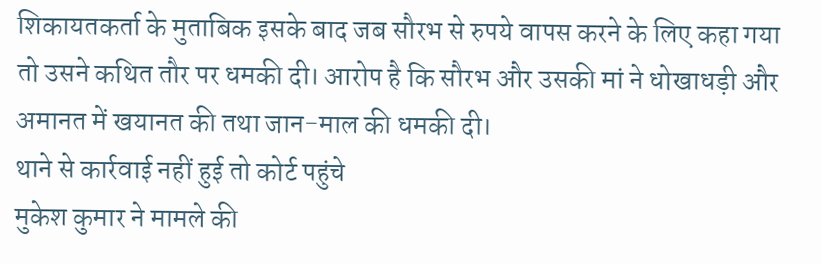शिकायतकर्ता के मुताबिक इसके बाद जब सौरभ से रुपये वापस करने के लिए कहा गया तो उसने कथित तौर पर धमकी दी। आरोप है कि सौरभ और उसकी मां ने धोखाधड़ी और अमानत में खयानत की तथा जान-माल की धमकी दी।
थाने से कार्रवाई नहीं हुई तो कोर्ट पहुंचे
मुकेश कुमार ने मामले की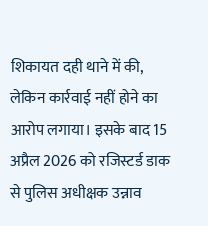शिकायत दही थाने में की, लेकिन कार्रवाई नहीं होने का आरोप लगाया। इसके बाद 15 अप्रैल 2026 को रजिस्टर्ड डाक से पुलिस अधीक्षक उन्नाव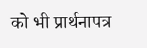को भी प्रार्थनापत्र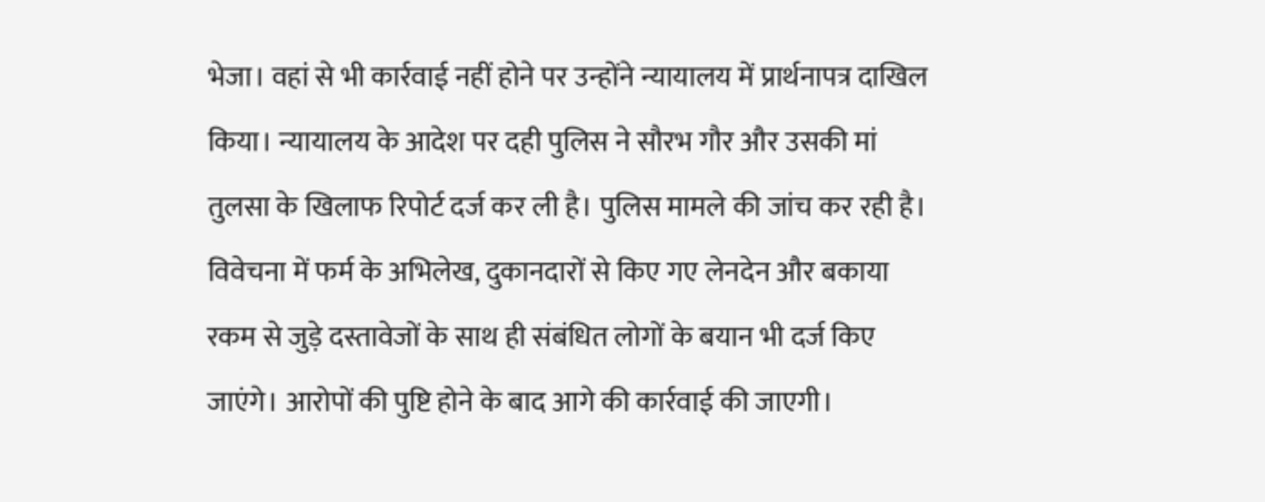भेजा। वहां से भी कार्रवाई नहीं होने पर उन्होंने न्यायालय में प्रार्थनापत्र दाखिल किया। न्यायालय के आदेश पर दही पुलिस ने सौरभ गौर और उसकी मां तुलसा के खिलाफ रिपोर्ट दर्ज कर ली है। पुलिस मामले की जांच कर रही है। विवेचना में फर्म के अभिलेख, दुकानदारों से किए गए लेनदेन और बकाया रकम से जुड़े दस्तावेजों के साथ ही संबंधित लोगों के बयान भी दर्ज किए जाएंगे। आरोपों की पुष्टि होने के बाद आगे की कार्रवाई की जाएगी।